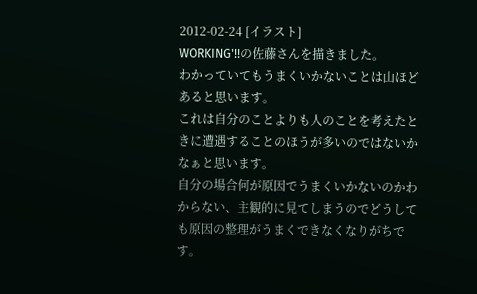2012-02-24 [イラスト]
WORKING'!!の佐藤さんを描きました。
わかっていてもうまくいかないことは山ほどあると思います。
これは自分のことよりも人のことを考えたときに遭遇することのほうが多いのではないかなぁと思います。
自分の場合何が原因でうまくいかないのかわからない、主観的に見てしまうのでどうしても原因の整理がうまくできなくなりがちです。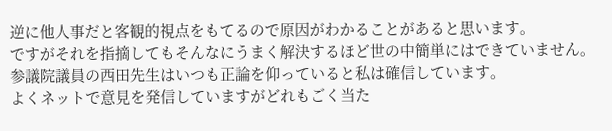逆に他人事だと客観的視点をもてるので原因がわかることがあると思います。
ですがそれを指摘してもそんなにうまく解決するほど世の中簡単にはできていません。
参議院議員の西田先生はいつも正論を仰っていると私は確信しています。
よくネットで意見を発信していますがどれもごく当た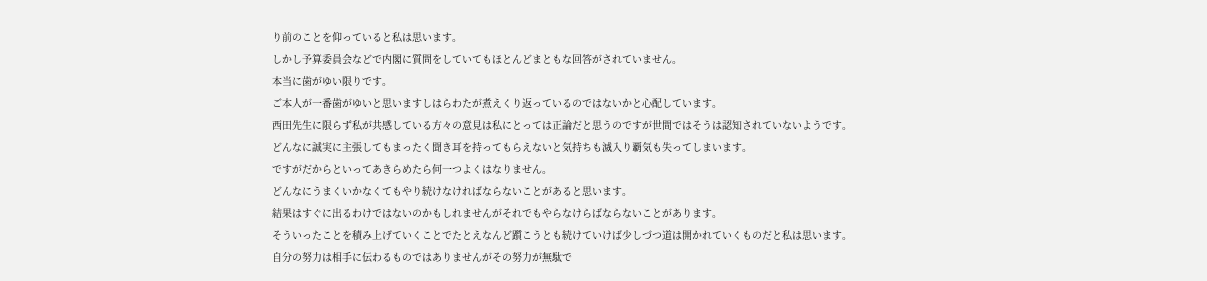り前のことを仰っていると私は思います。
しかし予算委員会などで内閣に質問をしていてもほとんどまともな回答がされていません。
本当に歯がゆい限りです。
ご本人が一番歯がゆいと思いますしはらわたが煮えくり返っているのではないかと心配しています。
西田先生に限らず私が共感している方々の意見は私にとっては正論だと思うのですが世間ではそうは認知されていないようです。
どんなに誠実に主張してもまったく聞き耳を持ってもらえないと気持ちも滅入り覇気も失ってしまいます。
ですがだからといってあきらめたら何一つよくはなりません。
どんなにうまくいかなくてもやり続けなければならないことがあると思います。
結果はすぐに出るわけではないのかもしれませんがそれでもやらなけらばならないことがあります。
そういったことを積み上げていくことでたとえなんど躓こうとも続けていけば少しづつ道は開かれていくものだと私は思います。
自分の努力は相手に伝わるものではありませんがその努力が無駄で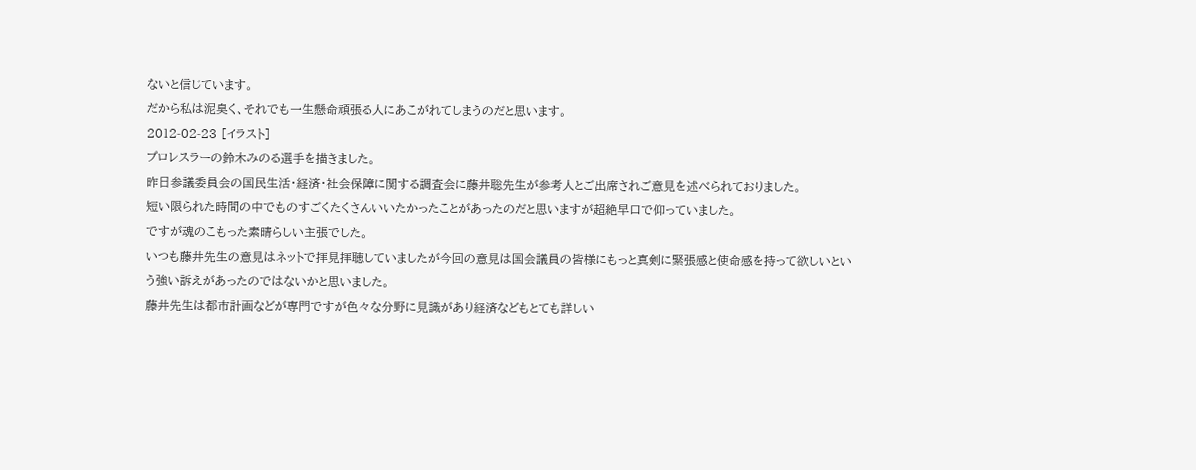ないと信じています。
だから私は泥臭く、それでも一生懸命頑張る人にあこがれてしまうのだと思います。
2012-02-23 [イラスト]
プロレスラーの鈴木みのる選手を描きました。
昨日参議委員会の国民生活・経済・社会保障に関する調査会に藤井聡先生が参考人とご出席されご意見を述べられておりました。
短い限られた時間の中でものすごくたくさんいいたかったことがあったのだと思いますが超絶早口で仰っていました。
ですが魂のこもった素晴らしい主張でした。
いつも藤井先生の意見はネットで拝見拝聴していましたが今回の意見は国会議員の皆様にもっと真剣に緊張感と使命感を持って欲しいという強い訴えがあったのではないかと思いました。
藤井先生は都市計画などが専門ですが色々な分野に見識があり経済などもとても詳しい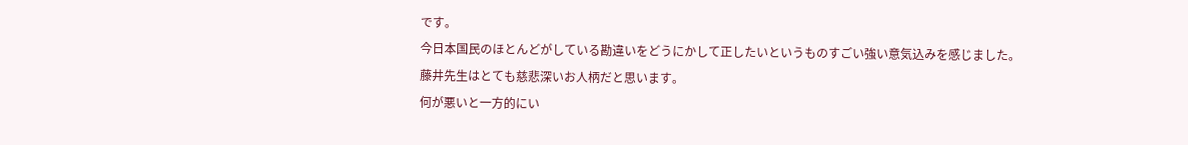です。
今日本国民のほとんどがしている勘違いをどうにかして正したいというものすごい強い意気込みを感じました。
藤井先生はとても慈悲深いお人柄だと思います。
何が悪いと一方的にい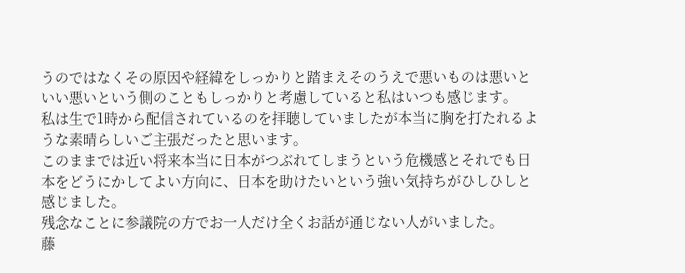うのではなくその原因や経緯をしっかりと踏まえそのうえで悪いものは悪いといい悪いという側のこともしっかりと考慮していると私はいつも感じます。
私は生で1時から配信されているのを拝聴していましたが本当に胸を打たれるような素晴らしいご主張だったと思います。
このままでは近い将来本当に日本がつぶれてしまうという危機感とそれでも日本をどうにかしてよい方向に、日本を助けたいという強い気持ちがひしひしと感じました。
残念なことに参議院の方でお一人だけ全くお話が通じない人がいました。
藤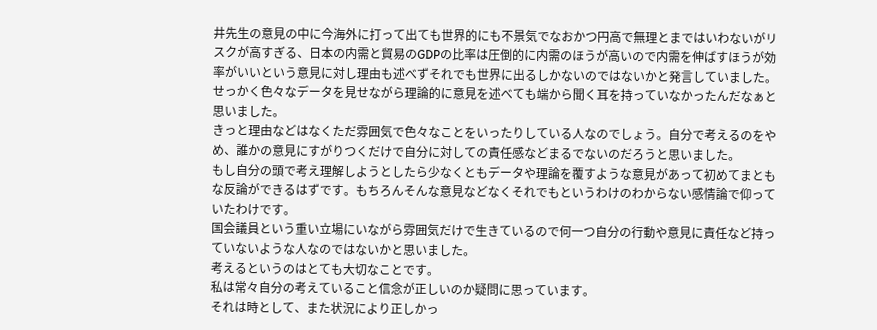井先生の意見の中に今海外に打って出ても世界的にも不景気でなおかつ円高で無理とまではいわないがリスクが高すぎる、日本の内需と貿易のGDPの比率は圧倒的に内需のほうが高いので内需を伸ばすほうが効率がいいという意見に対し理由も述べずそれでも世界に出るしかないのではないかと発言していました。
せっかく色々なデータを見せながら理論的に意見を述べても端から聞く耳を持っていなかったんだなぁと思いました。
きっと理由などはなくただ雰囲気で色々なことをいったりしている人なのでしょう。自分で考えるのをやめ、誰かの意見にすがりつくだけで自分に対しての責任感などまるでないのだろうと思いました。
もし自分の頭で考え理解しようとしたら少なくともデータや理論を覆すような意見があって初めてまともな反論ができるはずです。もちろんそんな意見などなくそれでもというわけのわからない感情論で仰っていたわけです。
国会議員という重い立場にいながら雰囲気だけで生きているので何一つ自分の行動や意見に責任など持っていないような人なのではないかと思いました。
考えるというのはとても大切なことです。
私は常々自分の考えていること信念が正しいのか疑問に思っています。
それは時として、また状況により正しかっ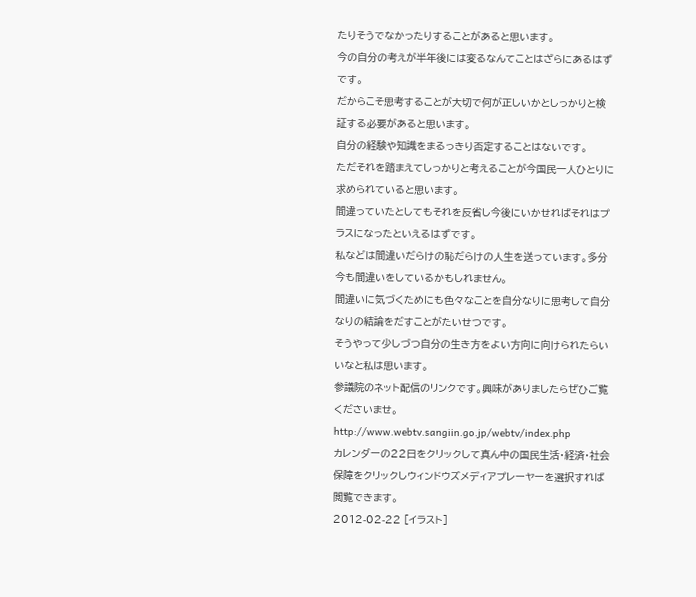たりそうでなかったりすることがあると思います。
今の自分の考えが半年後には変るなんてことはざらにあるはずです。
だからこそ思考することが大切で何が正しいかとしっかりと検証する必要があると思います。
自分の経験や知識をまるっきり否定することはないです。
ただそれを踏まえてしっかりと考えることが今国民一人ひとりに求められていると思います。
間違っていたとしてもそれを反省し今後にいかせればそれはプラスになったといえるはずです。
私などは間違いだらけの恥だらけの人生を送っています。多分今も間違いをしているかもしれません。
間違いに気づくためにも色々なことを自分なりに思考して自分なりの結論をだすことがたいせつです。
そうやって少しづつ自分の生き方をよい方向に向けられたらいいなと私は思います。
参議院のネット配信のリンクです。興味がありましたらぜひご覧くださいませ。
http://www.webtv.sangiin.go.jp/webtv/index.php
カレンダーの22日をクリックして真ん中の国民生活・経済・社会保障をクリックしウィンドウズメディアプレーヤーを選択すれば閲覧できます。
2012-02-22 [イラスト]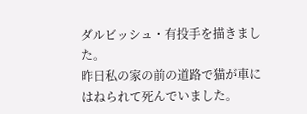ダルビッシュ・有投手を描きました。
昨日私の家の前の道路で猫が車にはねられて死んでいました。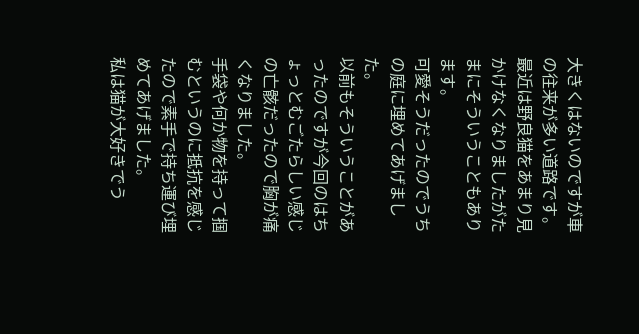大きくはないのですが車の往来が多い道路です。
最近は野良猫をあまり見かけなくなりましたがたまにそういうこともあります。
可愛そうだったのでうちの庭に埋めてあげました。
以前もそういうことがあったのですが今回のはちょっとむごたらしい感じの亡骸だったので胸が痛くなりました。
手袋や何か物を持って掴むというのに抵抗を感じたので素手で持ち運び埋めてあげました。
私は猫が大好きでう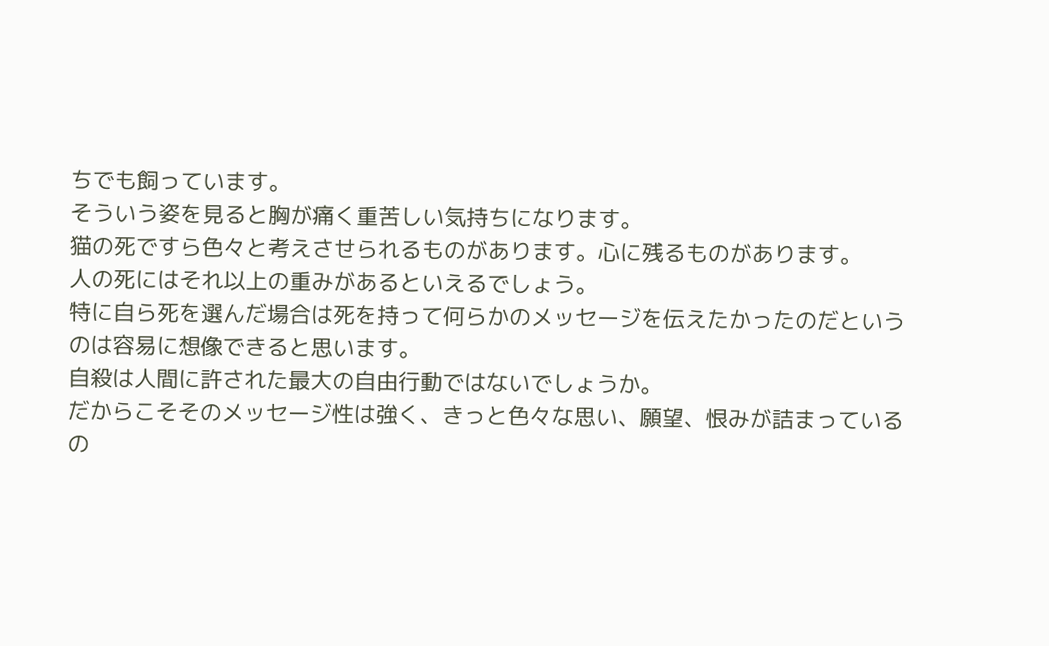ちでも飼っています。
そういう姿を見ると胸が痛く重苦しい気持ちになります。
猫の死ですら色々と考えさせられるものがあります。心に残るものがあります。
人の死にはそれ以上の重みがあるといえるでしょう。
特に自ら死を選んだ場合は死を持って何らかのメッセージを伝えたかったのだというのは容易に想像できると思います。
自殺は人間に許された最大の自由行動ではないでしょうか。
だからこそそのメッセージ性は強く、きっと色々な思い、願望、恨みが詰まっているの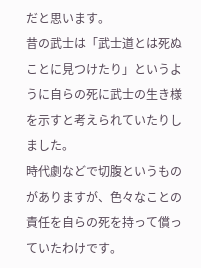だと思います。
昔の武士は「武士道とは死ぬことに見つけたり」というように自らの死に武士の生き様を示すと考えられていたりしました。
時代劇などで切腹というものがありますが、色々なことの責任を自らの死を持って償っていたわけです。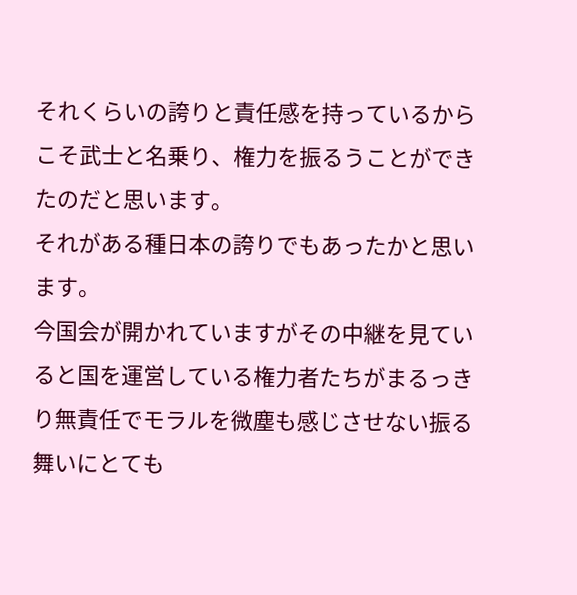それくらいの誇りと責任感を持っているからこそ武士と名乗り、権力を振るうことができたのだと思います。
それがある種日本の誇りでもあったかと思います。
今国会が開かれていますがその中継を見ていると国を運営している権力者たちがまるっきり無責任でモラルを微塵も感じさせない振る舞いにとても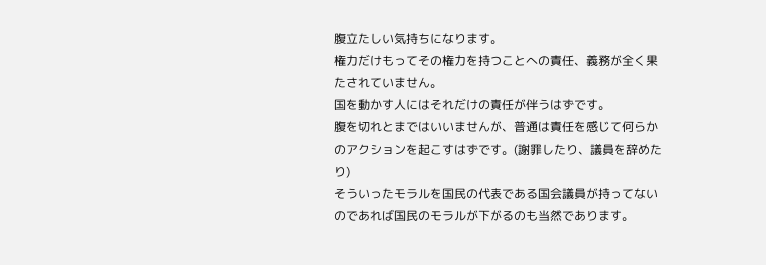腹立たしい気持ちになります。
権力だけもってその権力を持つことへの責任、義務が全く果たされていません。
国を動かす人にはそれだけの責任が伴うはずです。
腹を切れとまではいいませんが、普通は責任を感じて何らかのアクションを起こすはずです。(謝罪したり、議員を辞めたり)
そういったモラルを国民の代表である国会議員が持ってないのであれば国民のモラルが下がるのも当然であります。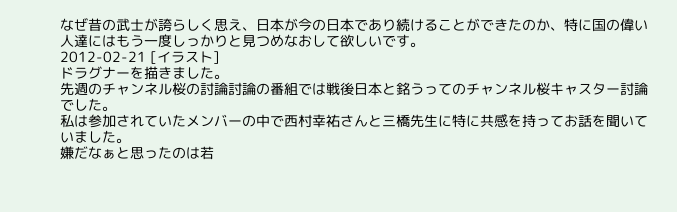なぜ昔の武士が誇らしく思え、日本が今の日本であり続けることができたのか、特に国の偉い人達にはもう一度しっかりと見つめなおして欲しいです。
2012-02-21 [イラスト]
ドラグナーを描きました。
先週のチャンネル桜の討論討論の番組では戦後日本と銘うってのチャンネル桜キャスター討論でした。
私は参加されていたメンバーの中で西村幸祐さんと三橋先生に特に共感を持ってお話を聞いていました。
嫌だなぁと思ったのは若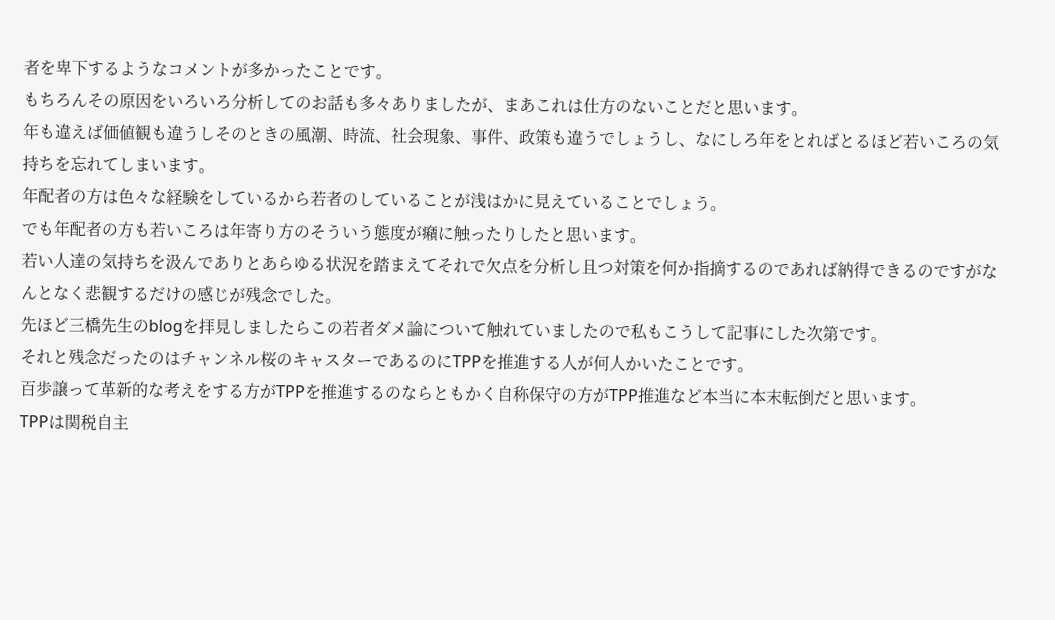者を卑下するようなコメントが多かったことです。
もちろんその原因をいろいろ分析してのお話も多々ありましたが、まあこれは仕方のないことだと思います。
年も違えば価値観も違うしそのときの風潮、時流、社会現象、事件、政策も違うでしょうし、なにしろ年をとればとるほど若いころの気持ちを忘れてしまいます。
年配者の方は色々な経験をしているから若者のしていることが浅はかに見えていることでしょう。
でも年配者の方も若いころは年寄り方のそういう態度が癪に触ったりしたと思います。
若い人達の気持ちを汲んでありとあらゆる状況を踏まえてそれで欠点を分析し且つ対策を何か指摘するのであれば納得できるのですがなんとなく悲観するだけの感じが残念でした。
先ほど三橋先生のblogを拝見しましたらこの若者ダメ論について触れていましたので私もこうして記事にした次第です。
それと残念だったのはチャンネル桜のキャスターであるのにTPPを推進する人が何人かいたことです。
百歩譲って革新的な考えをする方がTPPを推進するのならともかく自称保守の方がTPP推進など本当に本末転倒だと思います。
TPPは関税自主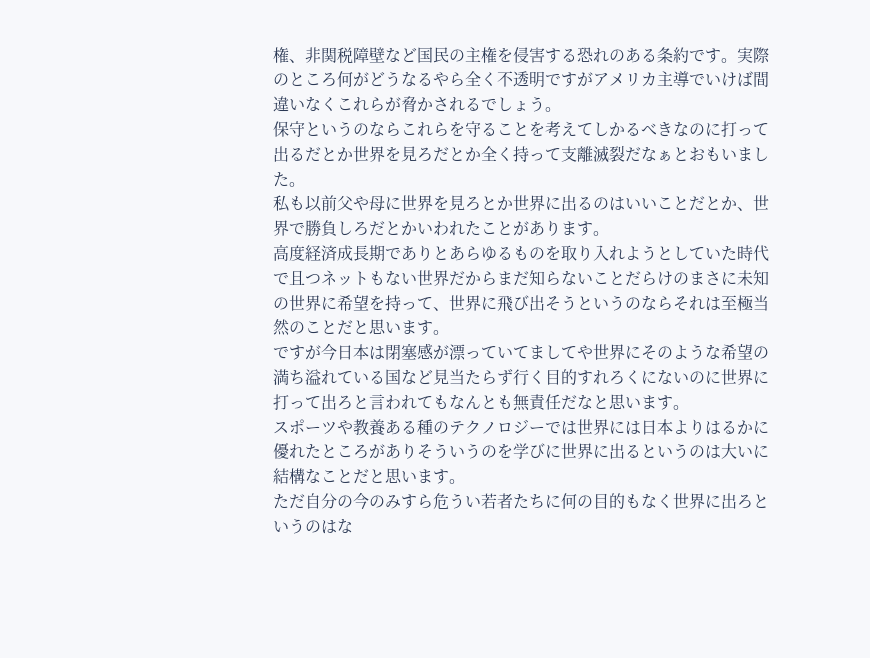権、非関税障壁など国民の主権を侵害する恐れのある条約です。実際のところ何がどうなるやら全く不透明ですがアメリカ主導でいけば間違いなくこれらが脅かされるでしょう。
保守というのならこれらを守ることを考えてしかるべきなのに打って出るだとか世界を見ろだとか全く持って支離滅裂だなぁとおもいました。
私も以前父や母に世界を見ろとか世界に出るのはいいことだとか、世界で勝負しろだとかいわれたことがあります。
高度経済成長期でありとあらゆるものを取り入れようとしていた時代で且つネットもない世界だからまだ知らないことだらけのまさに未知の世界に希望を持って、世界に飛び出そうというのならそれは至極当然のことだと思います。
ですが今日本は閉塞感が漂っていてましてや世界にそのような希望の満ち溢れている国など見当たらず行く目的すれろくにないのに世界に打って出ろと言われてもなんとも無責任だなと思います。
スポーツや教養ある種のテクノロジーでは世界には日本よりはるかに優れたところがありそういうのを学びに世界に出るというのは大いに結構なことだと思います。
ただ自分の今のみすら危うい若者たちに何の目的もなく世界に出ろというのはな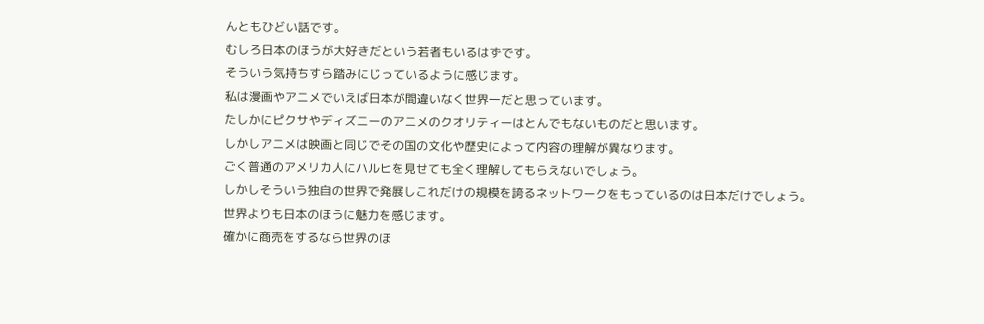んともひどい話です。
むしろ日本のほうが大好きだという若者もいるはずです。
そういう気持ちすら踏みにじっているように感じます。
私は漫画やアニメでいえば日本が間違いなく世界一だと思っています。
たしかにピクサやディズニーのアニメのクオリティーはとんでもないものだと思います。
しかしアニメは映画と同じでその国の文化や歴史によって内容の理解が異なります。
ごく普通のアメリカ人にハルヒを見せても全く理解してもらえないでしょう。
しかしそういう独自の世界で発展しこれだけの規模を誇るネットワークをもっているのは日本だけでしょう。
世界よりも日本のほうに魅力を感じます。
確かに商売をするなら世界のほ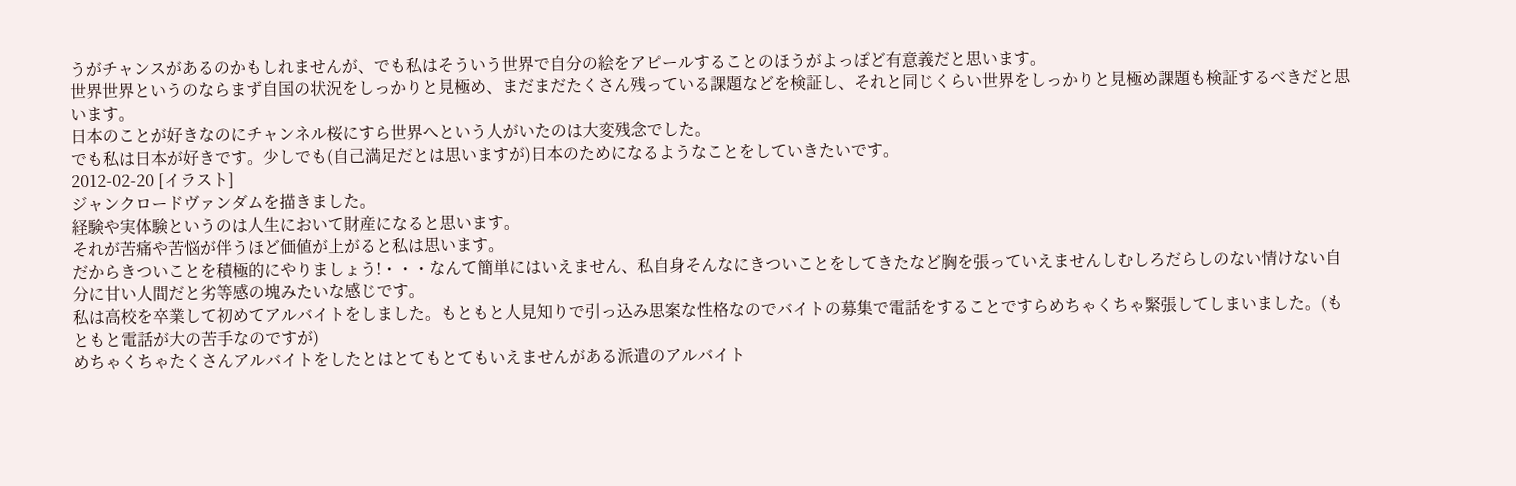うがチャンスがあるのかもしれませんが、でも私はそういう世界で自分の絵をアピールすることのほうがよっぽど有意義だと思います。
世界世界というのならまず自国の状況をしっかりと見極め、まだまだたくさん残っている課題などを検証し、それと同じくらい世界をしっかりと見極め課題も検証するべきだと思います。
日本のことが好きなのにチャンネル桜にすら世界へという人がいたのは大変残念でした。
でも私は日本が好きです。少しでも(自己満足だとは思いますが)日本のためになるようなことをしていきたいです。
2012-02-20 [イラスト]
ジャンクロードヴァンダムを描きました。
経験や実体験というのは人生において財産になると思います。
それが苦痛や苦悩が伴うほど価値が上がると私は思います。
だからきついことを積極的にやりましょう!・・・なんて簡単にはいえません、私自身そんなにきついことをしてきたなど胸を張っていえませんしむしろだらしのない情けない自分に甘い人間だと劣等感の塊みたいな感じです。
私は高校を卒業して初めてアルバイトをしました。もともと人見知りで引っ込み思案な性格なのでバイトの募集で電話をすることですらめちゃくちゃ緊張してしまいました。(もともと電話が大の苦手なのですが)
めちゃくちゃたくさんアルバイトをしたとはとてもとてもいえませんがある派遣のアルバイト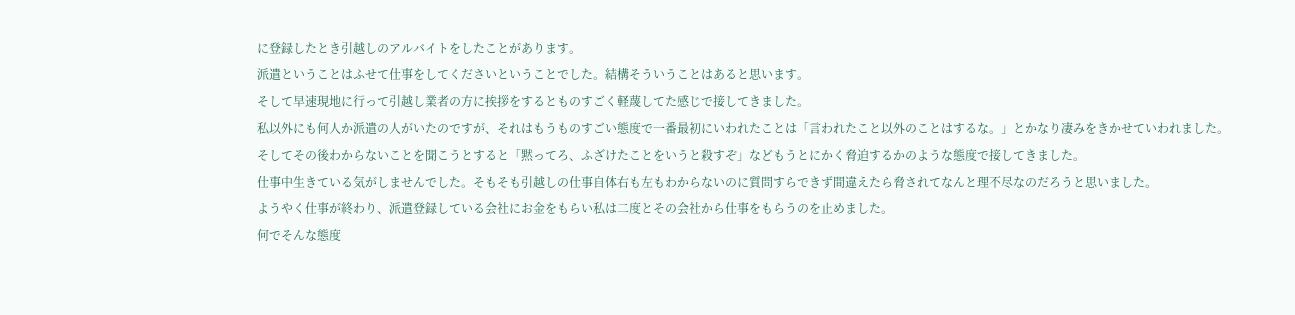に登録したとき引越しのアルバイトをしたことがあります。
派遣ということはふせて仕事をしてくださいということでした。結構そういうことはあると思います。
そして早速現地に行って引越し業者の方に挨拶をするとものすごく軽蔑してた感じで接してきました。
私以外にも何人か派遣の人がいたのですが、それはもうものすごい態度で一番最初にいわれたことは「言われたこと以外のことはするな。」とかなり凄みをきかせていわれました。
そしてその後わからないことを聞こうとすると「黙ってろ、ふざけたことをいうと殺すぞ」などもうとにかく脅迫するかのような態度で接してきました。
仕事中生きている気がしませんでした。そもそも引越しの仕事自体右も左もわからないのに質問すらできず間違えたら脅されてなんと理不尽なのだろうと思いました。
ようやく仕事が終わり、派遣登録している会社にお金をもらい私は二度とその会社から仕事をもらうのを止めました。
何でそんな態度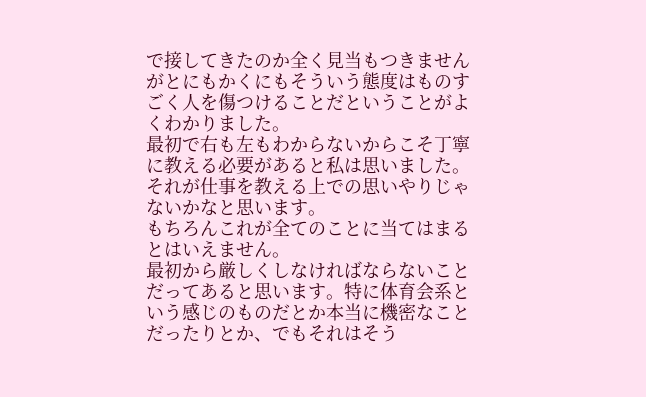で接してきたのか全く見当もつきませんがとにもかくにもそういう態度はものすごく人を傷つけることだということがよくわかりました。
最初で右も左もわからないからこそ丁寧に教える必要があると私は思いました。
それが仕事を教える上での思いやりじゃないかなと思います。
もちろんこれが全てのことに当てはまるとはいえません。
最初から厳しくしなければならないことだってあると思います。特に体育会系という感じのものだとか本当に機密なことだったりとか、でもそれはそう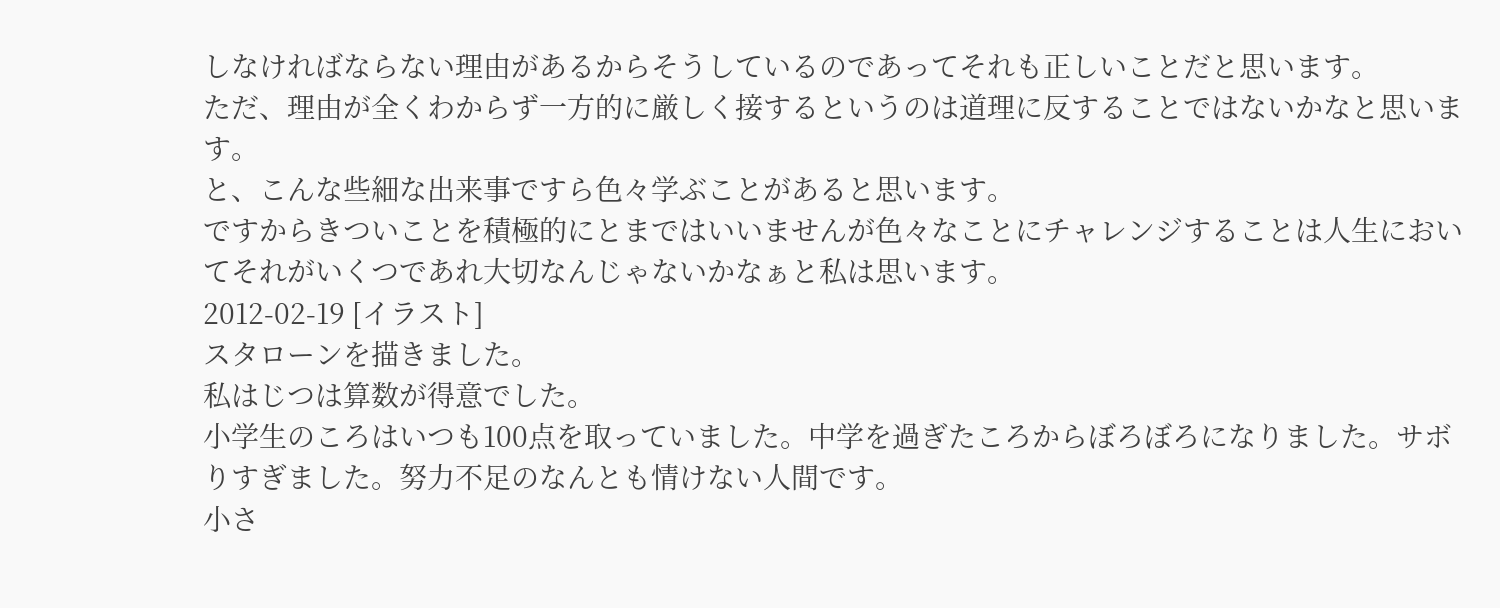しなければならない理由があるからそうしているのであってそれも正しいことだと思います。
ただ、理由が全くわからず一方的に厳しく接するというのは道理に反することではないかなと思います。
と、こんな些細な出来事ですら色々学ぶことがあると思います。
ですからきついことを積極的にとまではいいませんが色々なことにチャレンジすることは人生においてそれがいくつであれ大切なんじゃないかなぁと私は思います。
2012-02-19 [イラスト]
スタローンを描きました。
私はじつは算数が得意でした。
小学生のころはいつも100点を取っていました。中学を過ぎたころからぼろぼろになりました。サボりすぎました。努力不足のなんとも情けない人間です。
小さ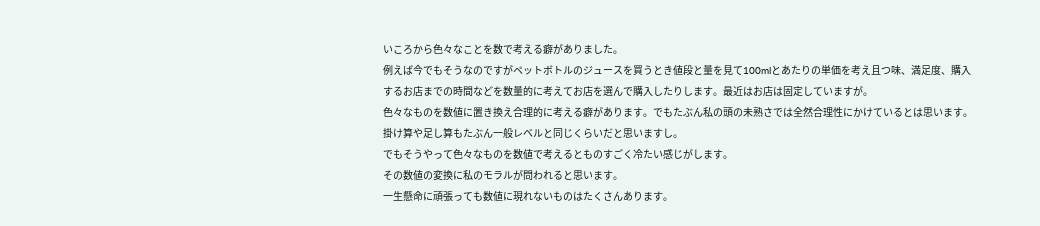いころから色々なことを数で考える癖がありました。
例えば今でもそうなのですがペットボトルのジュースを買うとき値段と量を見て100mlとあたりの単価を考え且つ味、満足度、購入するお店までの時間などを数量的に考えてお店を選んで購入したりします。最近はお店は固定していますが。
色々なものを数値に置き換え合理的に考える癖があります。でもたぶん私の頭の未熟さでは全然合理性にかけているとは思います。掛け算や足し算もたぶん一般レベルと同じくらいだと思いますし。
でもそうやって色々なものを数値で考えるとものすごく冷たい感じがします。
その数値の変換に私のモラルが問われると思います。
一生懸命に頑張っても数値に現れないものはたくさんあります。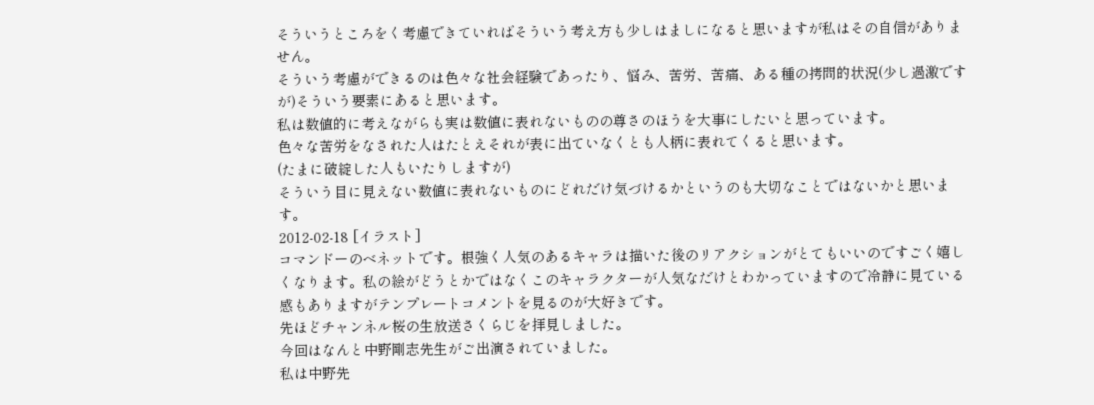そういうところをく考慮できていればそういう考え方も少しはましになると思いますが私はその自信がありません。
そういう考慮ができるのは色々な社会経験であったり、悩み、苦労、苦痛、ある種の拷問的状況(少し過激ですが)そういう要素にあると思います。
私は数値的に考えながらも実は数値に表れないものの尊さのほうを大事にしたいと思っています。
色々な苦労をなされた人はたとえそれが表に出ていなくとも人柄に表れてくると思います。
(たまに破綻した人もいたりしますが)
そういう目に見えない数値に表れないものにどれだけ気づけるかというのも大切なことではないかと思います。
2012-02-18 [イラスト]
コマンドーのベネットです。根強く人気のあるキャラは描いた後のリアクションがとてもいいのですごく嬉しくなります。私の絵がどうとかではなくこのキャラクターが人気なだけとわかっていますので冷静に見ている感もありますがテンプレートコメントを見るのが大好きです。
先ほどチャンネル桜の生放送さくらじを拝見しました。
今回はなんと中野剛志先生がご出演されていました。
私は中野先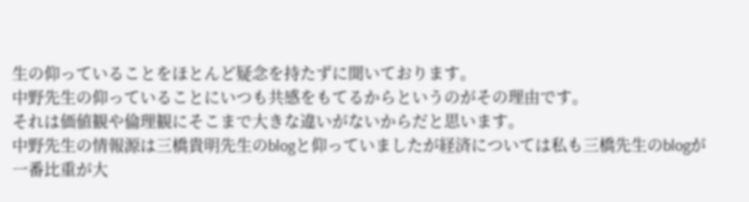生の仰っていることをほとんど疑念を持たずに聞いております。
中野先生の仰っていることにいつも共感をもてるからというのがその理由です。
それは価値観や倫理観にそこまで大きな違いがないからだと思います。
中野先生の情報源は三橋貴明先生のblogと仰っていましたが経済については私も三橋先生のblogが一番比重が大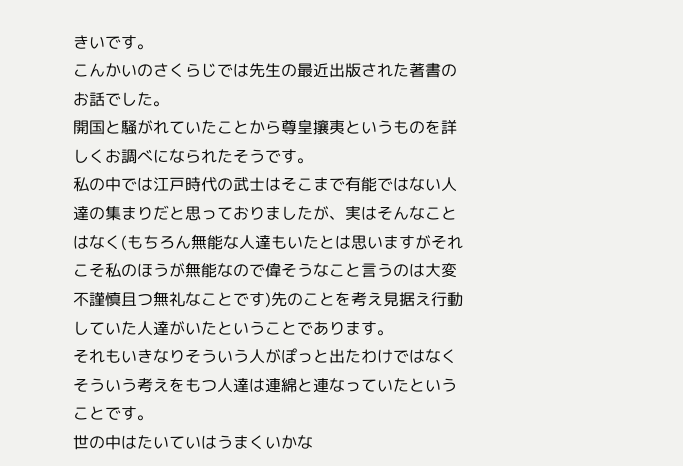きいです。
こんかいのさくらじでは先生の最近出版された著書のお話でした。
開国と騒がれていたことから尊皇攘夷というものを詳しくお調べになられたそうです。
私の中では江戸時代の武士はそこまで有能ではない人達の集まりだと思っておりましたが、実はそんなことはなく(もちろん無能な人達もいたとは思いますがそれこそ私のほうが無能なので偉そうなこと言うのは大変不謹慎且つ無礼なことです)先のことを考え見据え行動していた人達がいたということであります。
それもいきなりそういう人がぽっと出たわけではなくそういう考えをもつ人達は連綿と連なっていたということです。
世の中はたいていはうまくいかな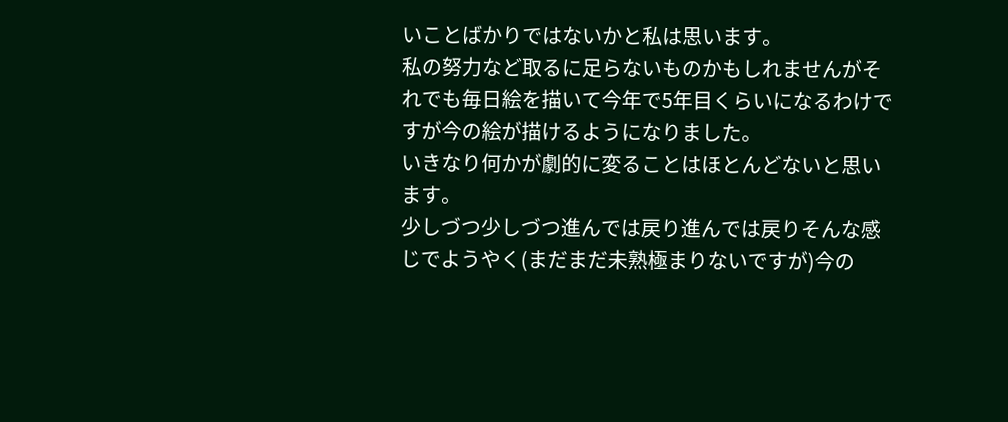いことばかりではないかと私は思います。
私の努力など取るに足らないものかもしれませんがそれでも毎日絵を描いて今年で5年目くらいになるわけですが今の絵が描けるようになりました。
いきなり何かが劇的に変ることはほとんどないと思います。
少しづつ少しづつ進んでは戻り進んでは戻りそんな感じでようやく(まだまだ未熟極まりないですが)今の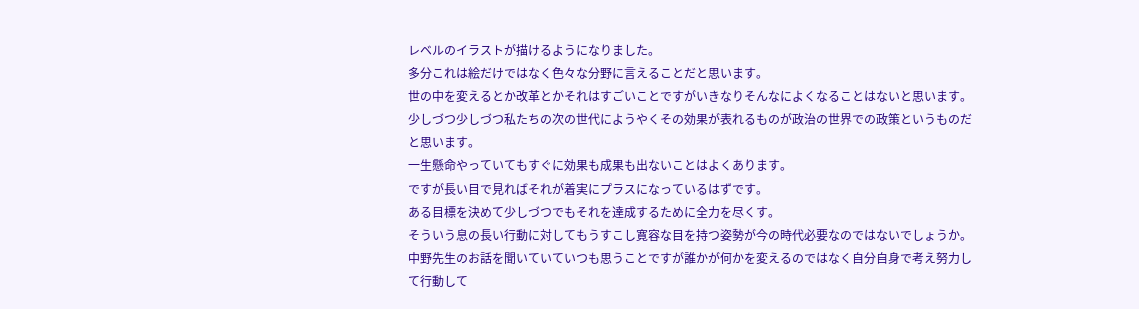レベルのイラストが描けるようになりました。
多分これは絵だけではなく色々な分野に言えることだと思います。
世の中を変えるとか改革とかそれはすごいことですがいきなりそんなによくなることはないと思います。
少しづつ少しづつ私たちの次の世代にようやくその効果が表れるものが政治の世界での政策というものだと思います。
一生懸命やっていてもすぐに効果も成果も出ないことはよくあります。
ですが長い目で見ればそれが着実にプラスになっているはずです。
ある目標を決めて少しづつでもそれを達成するために全力を尽くす。
そういう息の長い行動に対してもうすこし寛容な目を持つ姿勢が今の時代必要なのではないでしょうか。
中野先生のお話を聞いていていつも思うことですが誰かが何かを変えるのではなく自分自身で考え努力して行動して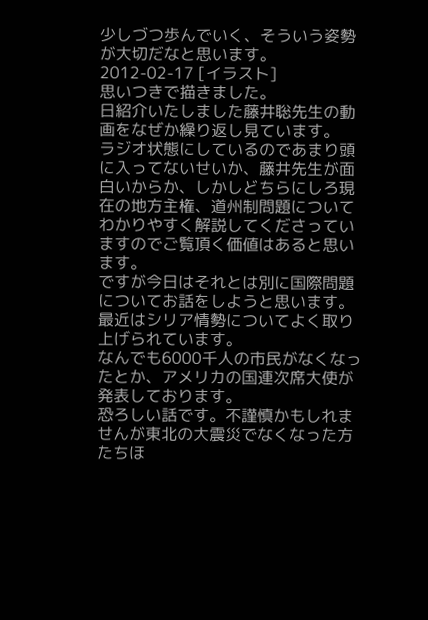少しづつ歩んでいく、そういう姿勢が大切だなと思います。
2012-02-17 [イラスト]
思いつきで描きました。
日紹介いたしました藤井聡先生の動画をなぜか繰り返し見ています。
ラジオ状態にしているのであまり頭に入ってないせいか、藤井先生が面白いからか、しかしどちらにしろ現在の地方主権、道州制問題についてわかりやすく解説してくださっていますのでご覧頂く価値はあると思います。
ですが今日はそれとは別に国際問題についてお話をしようと思います。
最近はシリア情勢についてよく取り上げられています。
なんでも6000千人の市民がなくなったとか、アメリカの国連次席大使が発表しております。
恐ろしい話です。不謹慎かもしれませんが東北の大震災でなくなった方たちほ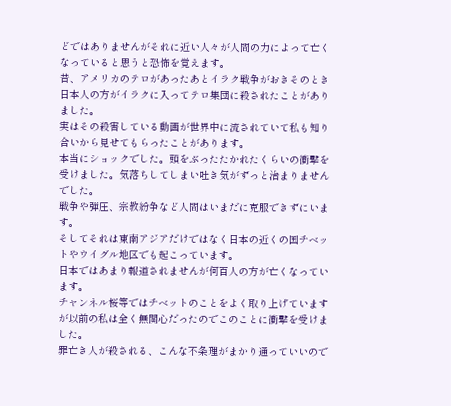どではありませんがそれに近い人々が人間の力によって亡くなっていると思うと恐怖を覚えます。
昔、アメリカのテロがあったあとイラク戦争がおきそのとき日本人の方がイラクに入ってテロ集団に殺されたことがありました。
実はその殺害している動画が世界中に流されていて私も知り合いから見せてもらったことがあります。
本当にショックでした。頭をぶったたかれたくらいの衝撃を受けました。気落ちしてしまい吐き気がずっと治まりませんでした。
戦争や弾圧、宗教紛争など人間はいまだに克服できずにいます。
そしてそれは東南アジアだけではなく日本の近くの国チベットやウイグル地区でも起こっています。
日本ではあまり報道されませんが何百人の方が亡くなっています。
チャンネル桜等ではチベットのことをよく取り上げていますが以前の私は全く無関心だったのでこのことに衝撃を受けました。
罪亡き人が殺される、こんな不条理がまかり通っていいので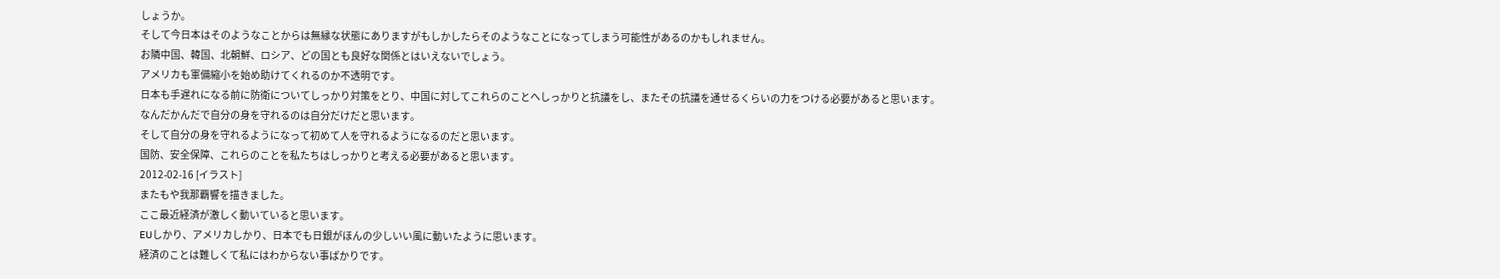しょうか。
そして今日本はそのようなことからは無縁な状態にありますがもしかしたらそのようなことになってしまう可能性があるのかもしれません。
お隣中国、韓国、北朝鮮、ロシア、どの国とも良好な関係とはいえないでしょう。
アメリカも軍備縮小を始め助けてくれるのか不透明です。
日本も手遅れになる前に防衛についてしっかり対策をとり、中国に対してこれらのことへしっかりと抗議をし、またその抗議を通せるくらいの力をつける必要があると思います。
なんだかんだで自分の身を守れるのは自分だけだと思います。
そして自分の身を守れるようになって初めて人を守れるようになるのだと思います。
国防、安全保障、これらのことを私たちはしっかりと考える必要があると思います。
2012-02-16 [イラスト]
またもや我那覇響を描きました。
ここ最近経済が激しく動いていると思います。
EUしかり、アメリカしかり、日本でも日銀がほんの少しいい風に動いたように思います。
経済のことは難しくて私にはわからない事ばかりです。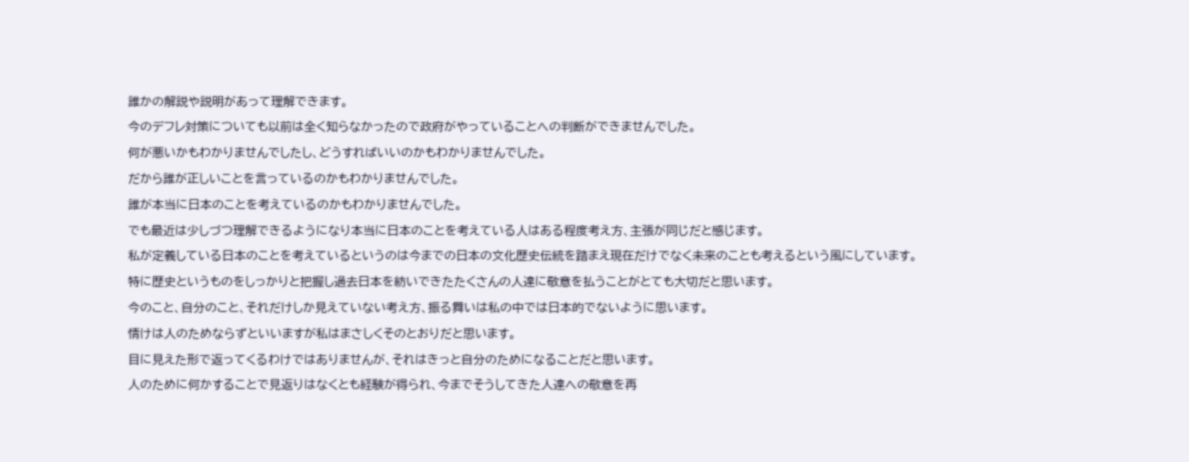誰かの解説や説明があって理解できます。
今のデフレ対策についても以前は全く知らなかったので政府がやっていることへの判断ができませんでした。
何が悪いかもわかりませんでしたし、どうすればいいのかもわかりませんでした。
だから誰が正しいことを言っているのかもわかりませんでした。
誰が本当に日本のことを考えているのかもわかりませんでした。
でも最近は少しづつ理解できるようになり本当に日本のことを考えている人はある程度考え方、主張が同じだと感じます。
私が定義している日本のことを考えているというのは今までの日本の文化歴史伝統を踏まえ現在だけでなく未来のことも考えるという風にしています。
特に歴史というものをしっかりと把握し過去日本を紡いできたたくさんの人達に敬意を払うことがとても大切だと思います。
今のこと、自分のこと、それだけしか見えていない考え方、振る舞いは私の中では日本的でないように思います。
情けは人のためならずといいますが私はまさしくそのとおりだと思います。
目に見えた形で返ってくるわけではありませんが、それはきっと自分のためになることだと思います。
人のために何かすることで見返りはなくとも経験が得られ、今までそうしてきた人達への敬意を再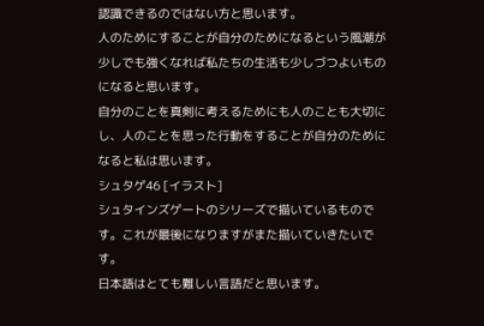認識できるのではない方と思います。
人のためにすることが自分のためになるという風潮が少しでも強くなれば私たちの生活も少しづつよいものになると思います。
自分のことを真剣に考えるためにも人のことも大切にし、人のことを思った行動をすることが自分のためになると私は思います。
シュタゲ46 [イラスト]
シュタインズゲートのシリーズで描いているものです。これが最後になりますがまた描いていきたいです。
日本語はとても難しい言語だと思います。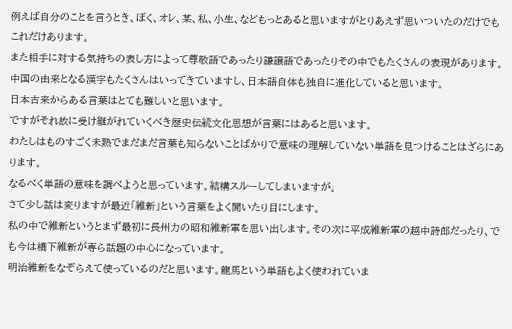例えば自分のことを言うとき、ぼく、オレ、某、私、小生、などもっとあると思いますがとりあえず思いついたのだけでもこれだけあります。
また相手に対する気持ちの表し方によって尊敬語であったり謙譲語であったりその中でもたくさんの表現があります。
中国の由来となる漢字もたくさんはいってきていますし、日本語自体も独自に進化していると思います。
日本古来からある言葉はとても難しいと思います。
ですがそれ故に受け継がれていくべき歴史伝統文化思想が言葉にはあると思います。
わたしはものすごく未熟でまだまだ言葉も知らないことばかりで意味の理解していない単語を見つけることはざらにあります。
なるべく単語の意味を調べようと思っています。結構スルーしてしまいますが。
さて少し話は変りますが最近「維新」という言葉をよく聞いたり目にします。
私の中で維新というとまず最初に長州力の昭和維新軍を思い出します。その次に平成維新軍の越中詩郎だったり、でも今は橋下維新が専ら話題の中心になっています。
明治維新をなぞらえて使っているのだと思います。龍馬という単語もよく使われていま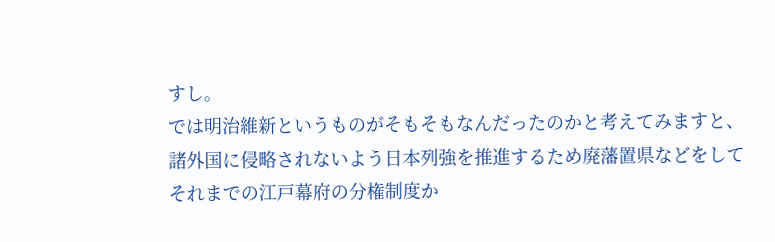すし。
では明治維新というものがそもそもなんだったのかと考えてみますと、諸外国に侵略されないよう日本列強を推進するため廃藩置県などをしてそれまでの江戸幕府の分権制度か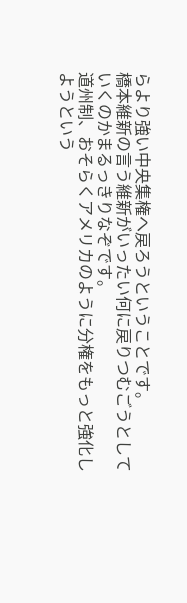らより強い中央集権へ戻ろうということです。
橋本維新の言う維新がいったい何に戻りつむごうとしていくのかまるっきりなぞです。
道州制、おそらくアメリカのように分権をもっと強化しようという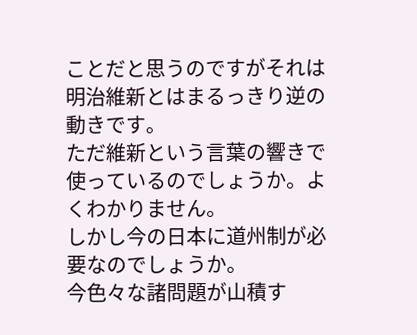ことだと思うのですがそれは明治維新とはまるっきり逆の動きです。
ただ維新という言葉の響きで使っているのでしょうか。よくわかりません。
しかし今の日本に道州制が必要なのでしょうか。
今色々な諸問題が山積す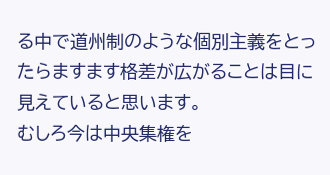る中で道州制のような個別主義をとったらますます格差が広がることは目に見えていると思います。
むしろ今は中央集権を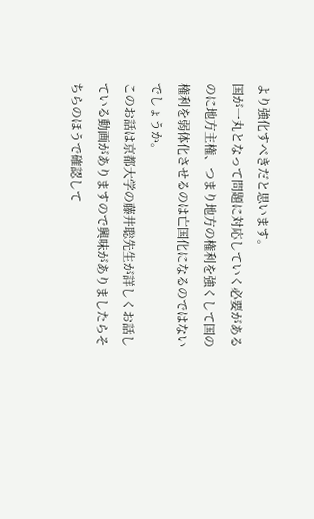より強化すべきだと思います。
国が一丸となって問題に対応していく必要があるのに地方主権、つまり地方の権利を強くして国の権利を弱体化させるのは亡国化になるのではないでしょうか。
このお話は京都大学の藤井聡先生が詳しくお話している動画がありますので興味がありましたらそちらのほうで確認して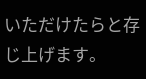いただけたらと存じ上げます。